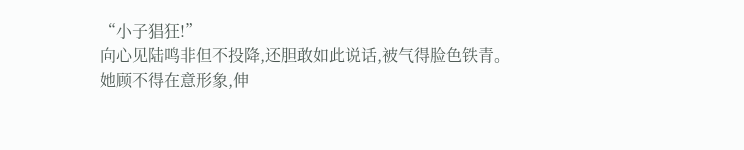“小子猖狂!”
向心见陆鸣非但不投降,还胆敢如此说话,被气得脸色铁青。
她顾不得在意形象,伸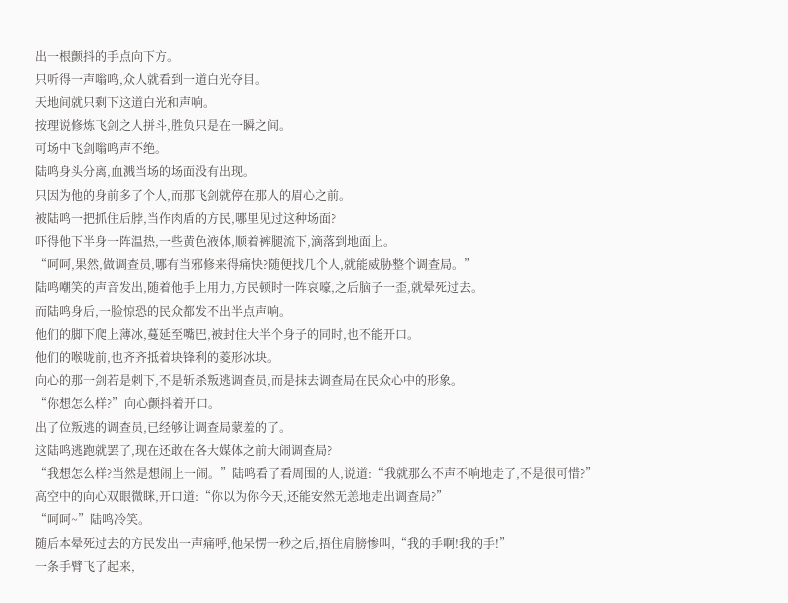出一根颤抖的手点向下方。
只听得一声嗡鸣,众人就看到一道白光夺目。
天地间就只剩下这道白光和声响。
按理说修炼飞剑之人拼斗,胜负只是在一瞬之间。
可场中飞剑嗡鸣声不绝。
陆鸣身头分离,血溅当场的场面没有出现。
只因为他的身前多了个人,而那飞剑就停在那人的眉心之前。
被陆鸣一把抓住后脖,当作肉盾的方民,哪里见过这种场面?
吓得他下半身一阵温热,一些黄色液体,顺着裤腿流下,滴落到地面上。
“呵呵,果然,做调查员,哪有当邪修来得痛快?随便找几个人,就能威胁整个调查局。”
陆鸣嘲笑的声音发出,随着他手上用力,方民顿时一阵哀嚎,之后脑子一歪,就晕死过去。
而陆鸣身后,一脸惊恐的民众都发不出半点声响。
他们的脚下爬上薄冰,蔓延至嘴巴,被封住大半个身子的同时,也不能开口。
他们的喉咙前,也齐齐抵着块锋利的菱形冰块。
向心的那一剑若是刺下,不是斩杀叛逃调查员,而是抹去调查局在民众心中的形象。
“你想怎么样?”向心颤抖着开口。
出了位叛逃的调查员,已经够让调查局蒙羞的了。
这陆鸣逃跑就罢了,现在还敢在各大媒体之前大闹调查局?
“我想怎么样?当然是想闹上一闹。”陆鸣看了看周围的人,说道:“我就那么不声不响地走了,不是很可惜?”
高空中的向心双眼微眯,开口道:“你以为你今天,还能安然无恙地走出调查局?”
“呵呵~”陆鸣冷笑。
随后本晕死过去的方民发出一声痛呼,他呆愣一秒之后,捂住肩膀惨叫,“我的手啊!我的手!”
一条手臂飞了起来,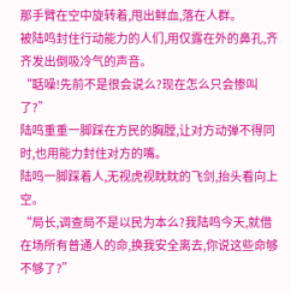那手臂在空中旋转着,甩出鲜血,落在人群。
被陆鸣封住行动能力的人们,用仅露在外的鼻孔,齐齐发出倒吸冷气的声音。
“聒噪!先前不是很会说么?现在怎么只会惨叫了?”
陆鸣重重一脚踩在方民的胸膛,让对方动弹不得同时,也用能力封住对方的嘴。
陆鸣一脚踩着人,无视虎视眈眈的飞剑,抬头看向上空。
“局长,调查局不是以民为本么?我陆鸣今天,就借在场所有普通人的命,换我安全离去,你说这些命够不够了?”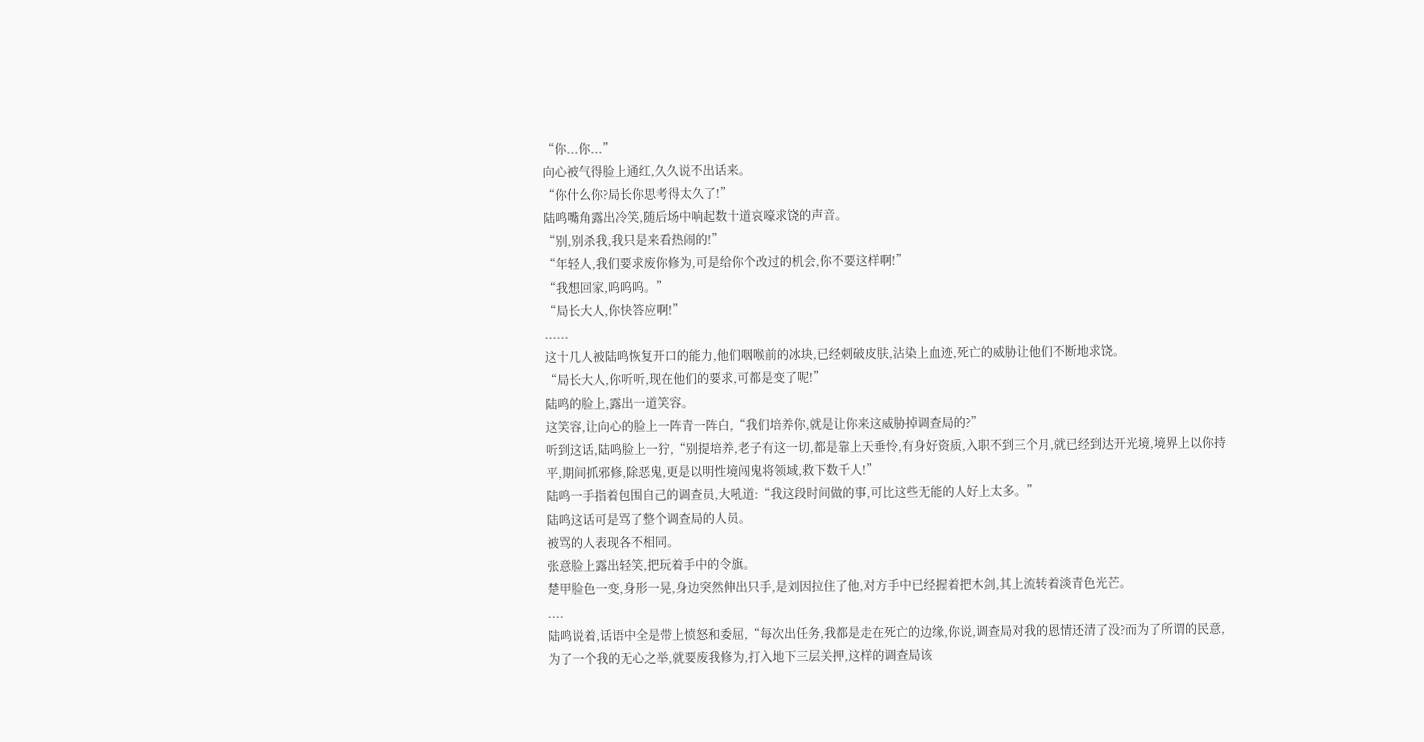“你...你...”
向心被气得脸上通红,久久说不出话来。
“你什么你?局长你思考得太久了!”
陆鸣嘴角露出冷笑,随后场中响起数十道哀嚎求饶的声音。
“别,别杀我,我只是来看热闹的!”
“年轻人,我们要求废你修为,可是给你个改过的机会,你不要这样啊!”
“我想回家,呜呜呜。”
“局长大人,你快答应啊!”
......
这十几人被陆鸣恢复开口的能力,他们咽喉前的冰块,已经刺破皮肤,沾染上血迹,死亡的威胁让他们不断地求饶。
“局长大人,你听听,现在他们的要求,可都是变了呢!”
陆鸣的脸上,露出一道笑容。
这笑容,让向心的脸上一阵青一阵白,“我们培养你,就是让你来这威胁掉调查局的?”
听到这话,陆鸣脸上一狞,“别提培养,老子有这一切,都是靠上天垂怜,有身好资质,入职不到三个月,就已经到达开光境,境界上以你持平,期间抓邪修,除恶鬼,更是以明性境闯鬼将领域,救下数千人!”
陆鸣一手指着包围自己的调查员,大吼道:“我这段时间做的事,可比这些无能的人好上太多。”
陆鸣这话可是骂了整个调查局的人员。
被骂的人表现各不相同。
张意脸上露出轻笑,把玩着手中的令旗。
楚甲脸色一变,身形一晃,身边突然伸出只手,是刘因拉住了他,对方手中已经握着把木剑,其上流转着淡青色光芒。
....
陆鸣说着,话语中全是带上愤怒和委屈,“每次出任务,我都是走在死亡的边缘,你说,调查局对我的恩情还清了没?而为了所谓的民意,为了一个我的无心之举,就要废我修为,打入地下三层关押,这样的调查局该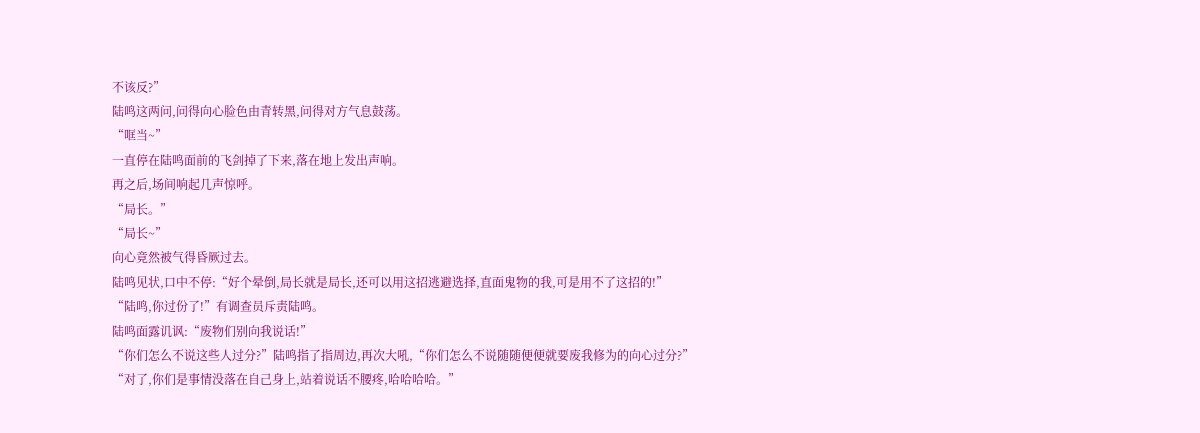不该反?”
陆鸣这两问,问得向心脸色由青转黑,问得对方气息鼓荡。
“哐当~”
一直停在陆鸣面前的飞剑掉了下来,落在地上发出声响。
再之后,场间响起几声惊呼。
“局长。”
“局长~”
向心竟然被气得昏厥过去。
陆鸣见状,口中不停:“好个晕倒,局长就是局长,还可以用这招逃避选择,直面鬼物的我,可是用不了这招的!”
“陆鸣,你过份了!”有调查员斥责陆鸣。
陆鸣面露讥讽:“废物们别向我说话!”
“你们怎么不说这些人过分?”陆鸣指了指周边,再次大吼,“你们怎么不说随随便便就要废我修为的向心过分?”
“对了,你们是事情没落在自己身上,站着说话不腰疼,哈哈哈哈。”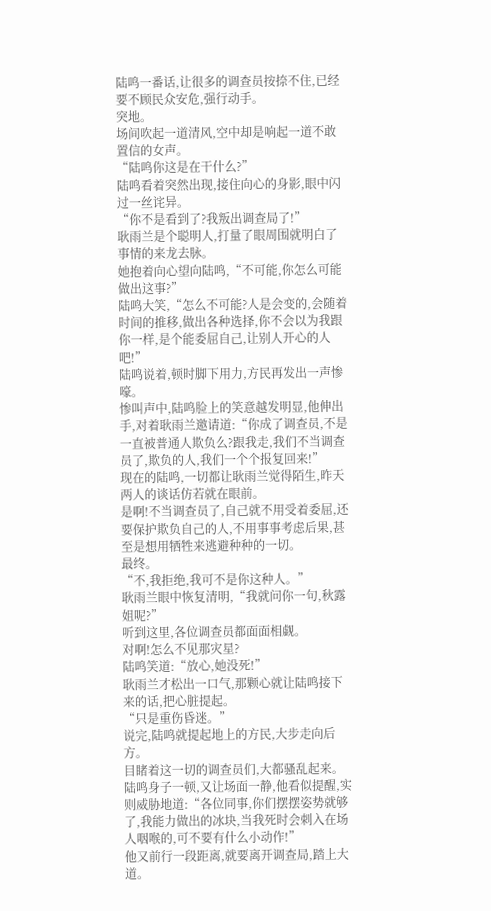陆鸣一番话,让很多的调查员按捺不住,已经要不顾民众安危,强行动手。
突地。
场间吹起一道清风,空中却是响起一道不敢置信的女声。
“陆鸣你这是在干什么?”
陆鸣看着突然出现,接住向心的身影,眼中闪过一丝诧异。
“你不是看到了?我叛出调查局了!”
耿雨兰是个聪明人,打量了眼周围就明白了事情的来龙去脉。
她抱着向心望向陆鸣,“不可能,你怎么可能做出这事?”
陆鸣大笑,“怎么不可能?人是会变的,会随着时间的推移,做出各种选择,你不会以为我跟你一样,是个能委屈自己,让别人开心的人吧!”
陆鸣说着,顿时脚下用力,方民再发出一声惨嚎。
惨叫声中,陆鸣脸上的笑意越发明显,他伸出手,对着耿雨兰邀请道:“你成了调查员,不是一直被普通人欺负么?跟我走,我们不当调查员了,欺负的人,我们一个个报复回来!”
现在的陆鸣,一切都让耿雨兰觉得陌生,昨天两人的谈话仿若就在眼前。
是啊!不当调查员了,自己就不用受着委屈,还要保护欺负自己的人,不用事事考虑后果,甚至是想用牺牲来逃避种种的一切。
最终。
“不,我拒绝,我可不是你这种人。”
耿雨兰眼中恢复清明,“我就问你一句,秋露姐呢?”
听到这里,各位调查员都面面相觑。
对啊!怎么不见那灾星?
陆鸣笑道:“放心,她没死!”
耿雨兰才松出一口气,那颗心就让陆鸣接下来的话,把心脏提起。
“只是重伤昏迷。”
说完,陆鸣就提起地上的方民,大步走向后方。
目睹着这一切的调查员们,大都骚乱起来。
陆鸣身子一顿,又让场面一静,他看似提醒,实则威胁地道:“各位同事,你们摆摆姿势就够了,我能力做出的冰块,当我死时会刺入在场人咽喉的,可不要有什么小动作!”
他又前行一段距离,就要离开调查局,踏上大道。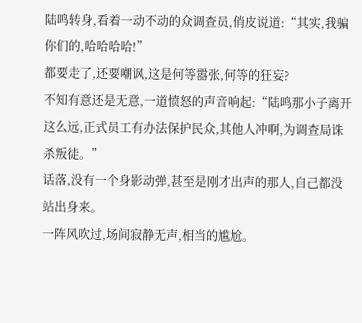陆鸣转身,看着一动不动的众调查员,俏皮说道:“其实,我骗你们的,哈哈哈哈!”
都要走了,还要嘲讽,这是何等嚣张,何等的狂妄?
不知有意还是无意,一道愤怒的声音响起:“陆鸣那小子离开这么远,正式员工有办法保护民众,其他人冲啊,为调查局诛杀叛徒。”
话落,没有一个身影动弹,甚至是刚才出声的那人,自己都没站出身来。
一阵风吹过,场间寂静无声,相当的尴尬。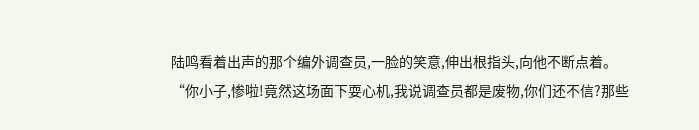陆鸣看着出声的那个编外调查员,一脸的笑意,伸出根指头,向他不断点着。
“你小子,惨啦!竟然这场面下耍心机,我说调查员都是废物,你们还不信?那些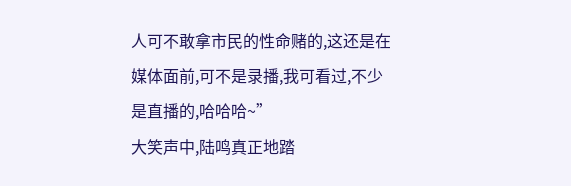人可不敢拿市民的性命赌的,这还是在媒体面前,可不是录播,我可看过,不少是直播的,哈哈哈~”
大笑声中,陆鸣真正地踏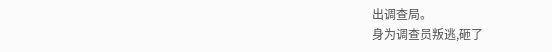出调查局。
身为调查员叛逃,砸了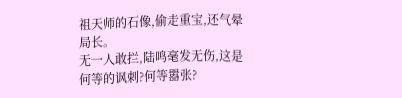祖天师的石像,偷走重宝,还气晕局长。
无一人敢拦,陆鸣毫发无伤,这是何等的讽刺?何等嚣张?